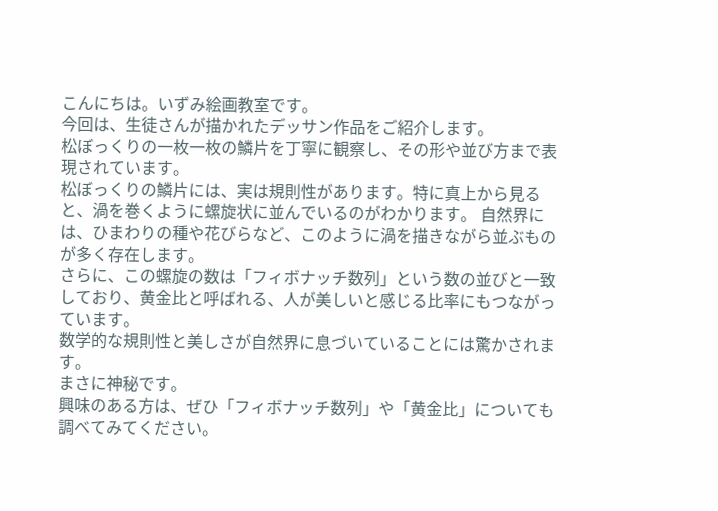こんにちは。いずみ絵画教室です。
今回は、生徒さんが描かれたデッサン作品をご紹介します。
松ぼっくりの一枚一枚の鱗片を丁寧に観察し、その形や並び方まで表現されています。
松ぼっくりの鱗片には、実は規則性があります。特に真上から見ると、渦を巻くように螺旋状に並んでいるのがわかります。 自然界には、ひまわりの種や花びらなど、このように渦を描きながら並ぶものが多く存在します。
さらに、この螺旋の数は「フィボナッチ数列」という数の並びと一致しており、黄金比と呼ばれる、人が美しいと感じる比率にもつながっています。
数学的な規則性と美しさが自然界に息づいていることには驚かされます。
まさに神秘です。
興味のある方は、ぜひ「フィボナッチ数列」や「黄金比」についても調べてみてください。